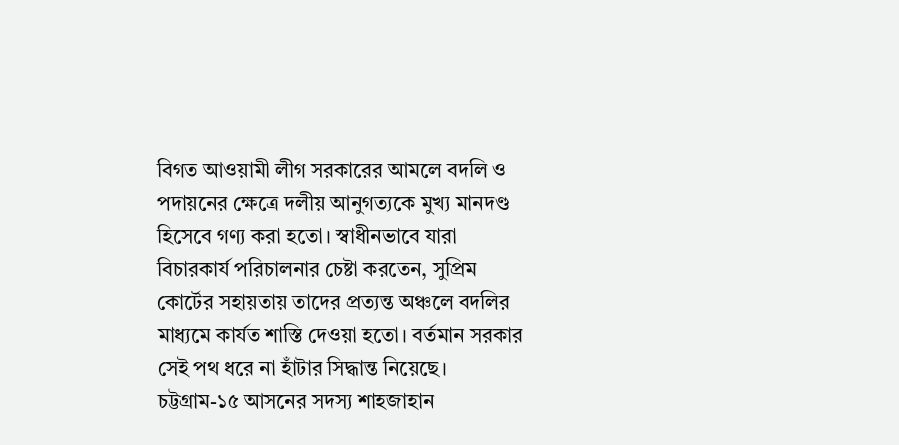বিগত আওয়ামী লীগ সরকারের আমলে বদলি ও পদায়নের ক্ষেত্রে দলীয় আনুগত্যকে মুখ্য মানদণ্ড হিসেবে গণ্য করা হতো। স্বাধীনভাবে যারা বিচারকার্য পরিচালনার চেষ্টা করতেন, সুপ্রিম কোর্টের সহায়তায় তাদের প্রত্যন্ত অঞ্চলে বদলির মাধ্যমে কার্যত শাস্তি দেওয়া হতো। বর্তমান সরকার সেই পথ ধরে না হাঁটার সিদ্ধান্ত নিয়েছে।
চট্টগ্রাম-১৫ আসনের সদস্য শাহজাহান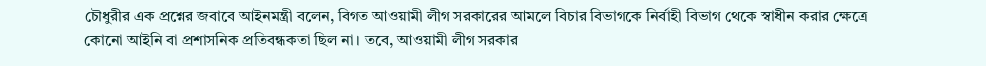চৌধুরীর এক প্রশ্নের জবাবে আইনমন্ত্রী বলেন, বিগত আওয়ামী লীগ সরকারের আমলে বিচার বিভাগকে নির্বাহী বিভাগ থেকে স্বাধীন করার ক্ষেত্রে কোনো আইনি বা প্রশাসনিক প্রতিবন্ধকতা ছিল না। তবে, আওয়ামী লীগ সরকার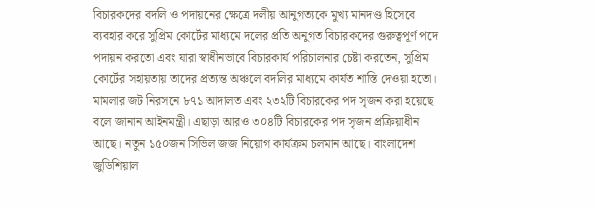বিচারকদের বদলি ও পদায়নের ক্ষেত্রে দলীয় আনুগত্যকে মুখ্য মানদণ্ড হিসেবে ব্যবহার করে সুপ্রিম কোর্টের মাধ্যমে দলের প্রতি অনুগত বিচারকদের গুরুত্বপূর্ণ পদে পদায়ন করতো এবং যারা স্বাধীনভাবে বিচারকার্য পরিচালনার চেষ্টা করতেন, সুপ্রিম কোর্টের সহায়তায় তাদের প্রত্যন্ত অঞ্চলে বদলির মাধ্যমে কার্যত শাস্তি দেওয়া হতো।
মামলার জট নিরসনে ৮৭১ আদালত এবং ২৩২টি বিচারকের পদ সৃজন করা হয়েছে বলে জানান আইনমন্ত্রী। এছাড়া আরও ৩০৪টি বিচারকের পদ সৃজন প্রক্রিয়াধীন আছে। নতুন ১৫০জন সিভিল জজ নিয়োগ কার্যক্রম চলমান আছে। বাংলাদেশ জুডিশিয়াল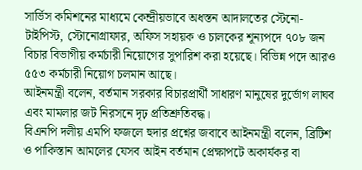সার্ভিস কমিশনের মাধ্যমে কেন্দ্রীয়ভাবে অধস্তন আদালতের স্টেনো-টাইপিস্ট, স্টোনোগ্রাফার, অফিস সহায়ক ও চালকের শূন্যপদে ৭০৮ জন বিচার বিভাগীয় কর্মচারী নিয়োগের সুপারিশ করা হয়েছে। বিভিন্ন পদে আরও ৫৫৩ কর্মচারী নিয়োগ চলমান আছে।
আইনমন্ত্রী বলেন, বর্তমান সরকার বিচারপ্রার্থী সাধারণ মানুষের দুর্ভোগ লাঘব এবং মামলার জট নিরসনে দৃঢ় প্রতিশ্রুতিবদ্ধ।
বিএনপি দলীয় এমপি ফজলে হুদার প্রশ্নের জবাবে আইনমন্ত্রী বলেন, ব্রিটিশ ও পাকিস্তান আমলের যেসব আইন বর্তমান প্রেক্ষাপটে অকার্যকর বা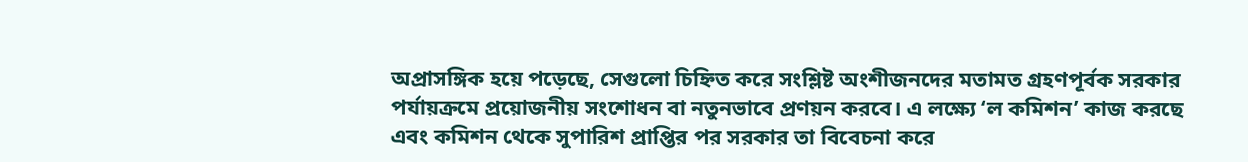অপ্রাসঙ্গিক হয়ে পড়েছে, সেগুলো চিহ্নিত করে সংশ্লিষ্ট অংশীজনদের মতামত গ্রহণপূর্বক সরকার পর্যায়ক্রমে প্রয়োজনীয় সংশোধন বা নতুনভাবে প্রণয়ন করবে। এ লক্ষ্যে ‘ল কমিশন’ কাজ করছে এবং কমিশন থেকে সুপারিশ প্রাপ্তির পর সরকার তা বিবেচনা করে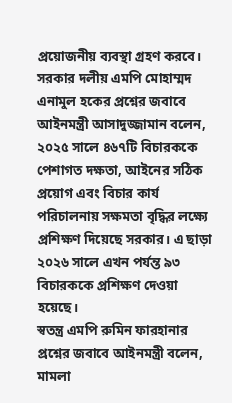প্রয়োজনীয় ব্যবস্থা গ্রহণ করবে।
সরকার দলীয় এমপি মোহাম্মদ এনামুল হকের প্রশ্নের জবাবে আইনমন্ত্রী আসাদুজ্জামান বলেন, ২০২৫ সালে ৪৬৭টি বিচারককে পেশাগত দক্ষতা, আইনের সঠিক প্রয়োগ এবং বিচার কার্য পরিচালনায় সক্ষমতা বৃদ্ধির লক্ষ্যে প্রশিক্ষণ দিয়েছে সরকার। এ ছাড়া ২০২৬ সালে এখন পর্যন্ত ৯৩ বিচারককে প্রশিক্ষণ দেওয়া হয়েছে।
স্বতন্ত্র এমপি রুমিন ফারহানার প্রশ্নের জবাবে আইনমন্ত্রী বলেন, মামলা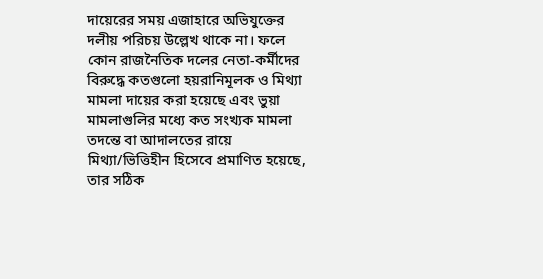দায়েরের সময় এজাহারে অভিযুক্তের দলীয় পরিচয় উল্লেখ থাকে না। ফলে কোন রাজনৈতিক দলের নেতা-কর্মীদের বিরুদ্ধে কতগুলো হয়রানিমূলক ও মিথ্যা মামলা দায়ের করা হয়েছে এবং ভুয়া মামলাগুলির মধ্যে কত সংখ্যক মামলা তদন্তে বা আদালতের রায়ে মিথ্যা/ভিত্তিহীন হিসেবে প্রমাণিত হয়েছে, তার সঠিক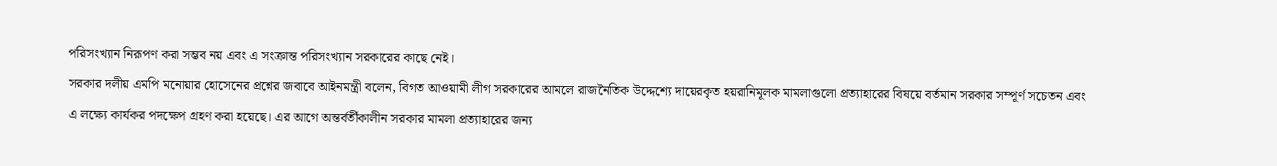পরিসংখ্যান নিরূপণ করা সম্ভব নয় এবং এ সংক্রান্ত পরিসংখ্যান সরকারের কাছে নেই।
সরকার দলীয় এমপি মনোয়ার হোসেনের প্রশ্নের জবাবে আইনমন্ত্রী বলেন, বিগত আওয়ামী লীগ সরকারের আমলে রাজনৈতিক উদ্দেশ্যে দায়েরকৃত হয়রানিমূলক মামলাগুলো প্রত্যাহারের বিষয়ে বর্তমান সরকার সম্পূর্ণ সচেতন এবং এ লক্ষ্যে কার্যকর পদক্ষেপ গ্রহণ করা হয়েছে। এর আগে অন্তর্বর্তীকালীন সরকার মামলা প্রত্যাহারের জন্য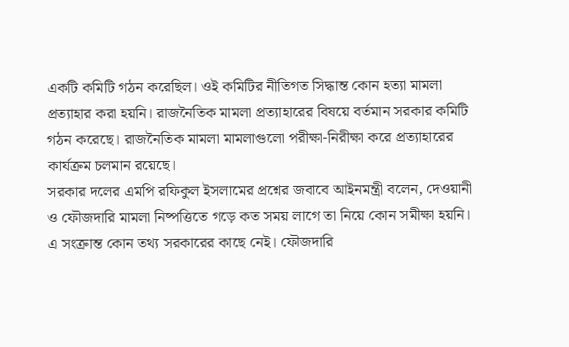একটি কমিটি গঠন করেছিল। ওই কমিটির নীতিগত সিদ্ধান্ত কোন হত্যা মামলা প্রত্যাহার করা হয়নি। রাজনৈতিক মামলা প্রত্যাহারের বিষয়ে বর্তমান সরকার কমিটি গঠন করেছে। রাজনৈতিক মামলা মামলাগুলো পরীক্ষা-নিরীক্ষা করে প্রত্যাহারের কার্যক্রম চলমান রয়েছে।
সরকার দলের এমপি রফিকুল ইসলামের প্রশ্নের জবাবে আইনমন্ত্রী বলেন, দেওয়ানী ও ফৌজদারি মামলা নিষ্পত্তিতে গড়ে কত সময় লাগে তা নিয়ে কোন সমীক্ষা হয়নি। এ সংক্রান্ত কোন তথ্য সরকারের কাছে নেই। ফৌজদারি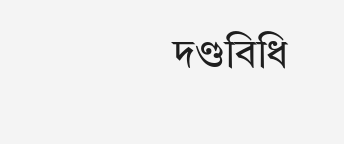দণ্ডবিধি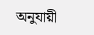অনুযায়ী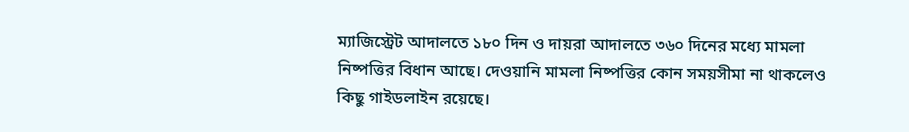ম্যাজিস্ট্রেট আদালতে ১৮০ দিন ও দায়রা আদালতে ৩৬০ দিনের মধ্যে মামলা নিষ্পত্তির বিধান আছে। দেওয়ানি মামলা নিষ্পত্তির কোন সময়সীমা না থাকলেও কিছু গাইডলাইন রয়েছে।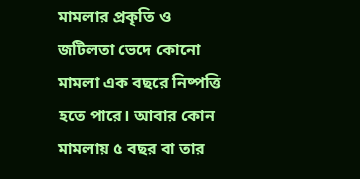মামলার প্রকৃতি ও জটিলতা ভেদে কোনো মামলা এক বছরে নিষ্পত্তি হতে পারে। আবার কোন মামলায় ৫ বছর বা তার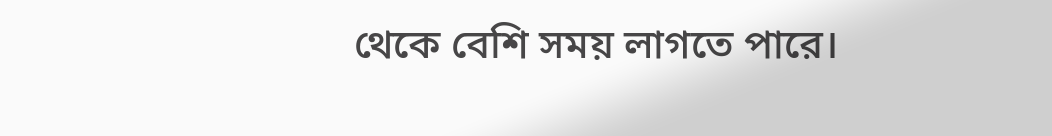থেকে বেশি সময় লাগতে পারে।